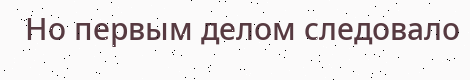Но первым делом следовало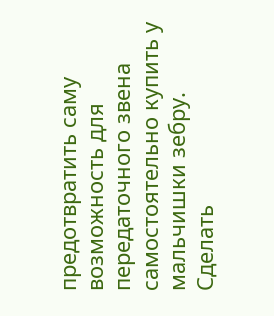предотвратить саму возможность для передаточного звена самостоятельно купить у мальчишки зебру. Сделать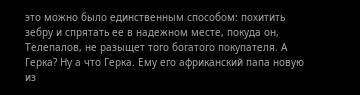это можно было единственным способом: похитить зебру и спрятать ее в надежном месте, покуда он, Телепалов, не разыщет того богатого покупателя. А Герка? Ну а что Герка. Ему его африканский папа новую из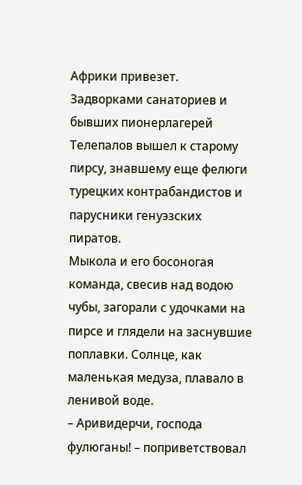Африки привезет.
Задворками санаториев и бывших пионерлагерей Телепалов вышел к старому пирсу, знавшему еще фелюги турецких контрабандистов и парусники генуэзских пиратов.
Мыкола и его босоногая команда, свесив над водою чубы, загорали с удочками на пирсе и глядели на заснувшие поплавки. Солнце, как маленькая медуза, плавало в ленивой воде.
– Аривидерчи, господа фулюганы! – поприветствовал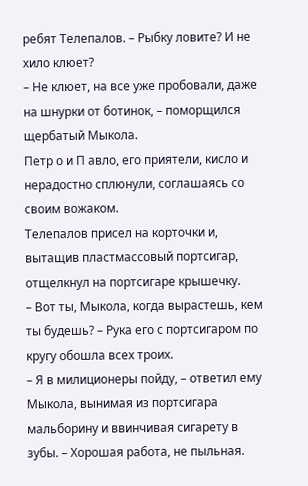ребят Телепалов. – Рыбку ловите? И не хило клюет?
– Не клюет, на все уже пробовали, даже на шнурки от ботинок, – поморщился щербатый Мыкола.
Петр о и П авло, его приятели, кисло и нерадостно сплюнули, соглашаясь со своим вожаком.
Телепалов присел на корточки и, вытащив пластмассовый портсигар, отщелкнул на портсигаре крышечку.
– Вот ты, Мыкола, когда вырастешь, кем ты будешь? – Рука его с портсигаром по кругу обошла всех троих.
– Я в милиционеры пойду, – ответил ему Мыкола, вынимая из портсигара мальборину и ввинчивая сигарету в зубы. – Хорошая работа, не пыльная.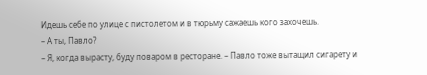Идешь себе по улице с пистолетом и в тюрьму сажаешь кого захочешь.
– А ты, Павло?
– Я, когда вырасту, буду поваром в ресторане. – Павло тоже вытащил сигарету и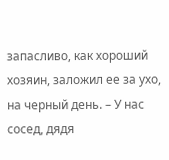запасливо, как хороший хозяин, заложил ее за ухо, на черный день. – У нас сосед, дядя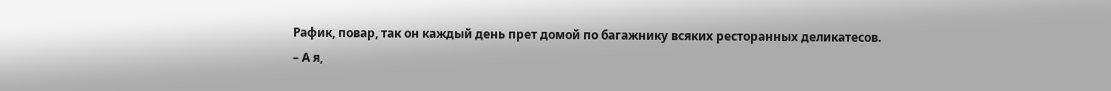Рафик, повар, так он каждый день прет домой по багажнику всяких ресторанных деликатесов.
– А я,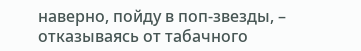наверно, пойду в поп-звезды, – отказываясь от табачного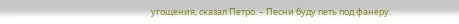угощения, сказал Петро. – Песни буду петь под фанеру.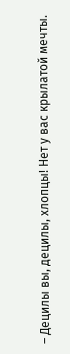– Децилы вы, децилы, хлопцы! Нет у вас крылатой мечты.